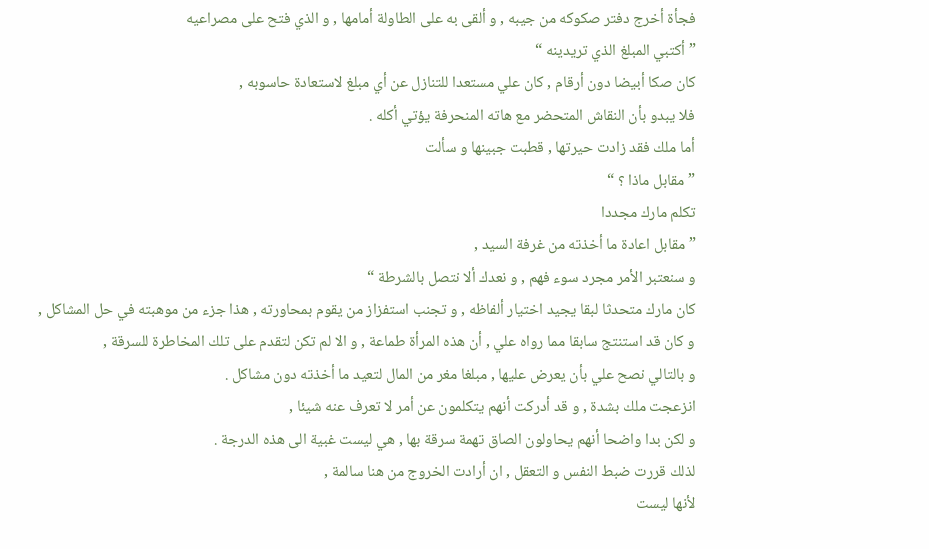فجأة أخرج دفتر صكوكه من جيبه , و ألقى به على الطاولة أمامها , و الذي فتح على مصراعيه
” أكتبي المبلغ الذي تريدينه “
كان صكا أبيضا دون أرقام , كان علي مستعدا للتنازل عن أي مبلغ لاستعادة حاسوبه ,
فلا يبدو بأن النقاش المتحضر مع هاته المنحرفة يؤتي أكله .
أما ملك فقد زادت حيرتها , قطبت جبينها و سألت
” مقابل ماذا ؟ “
تكلم مارك مجددا
” مقابل اعادة ما أخذته من غرفة السيد ,
و سنعتبر الأمر مجرد سوء فهم , و نعدك ألا نتصل بالشرطة “
كان مارك متحدثا لبقا يجيد اختيار ألفاظه , و تجنب استفزاز من يقوم بمحاورته , هذا جزء من موهبته في حل المشاكل ,
و كان قد استنتج سابقا مما رواه علي , أن هذه المرأة طماعة , و الا لم تكن لتقدم على تلك المخاطرة للسرقة ,
و بالتالي نصح علي بأن يعرض عليها , مبلغا مغر من المال لتعيد ما أخذته دون مشاكل .
انزعجت ملك بشدة , و قد أدركت أنهم يتكلمون عن أمر لا تعرف عنه شيئا ,
و لكن بدا واضحا أنهم يحاولون الصاق تهمة سرقة بها , هي ليست غبية الى هذه الدرجة .
لذلك قررت ضبط النفس و التعقل , ان أرادت الخروج من هنا سالمة ,
لأنها ليست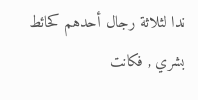ندا لثلاثة رجال أحدهم كحائط بشري , فكانت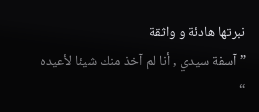نبرتها هادئة و واثقة
” آسفة سيدي , أنا لم آخذ منك شيئا لأعيده “